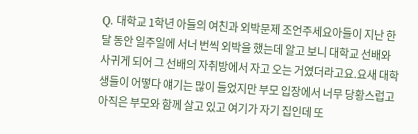Q. 대학교 1학년 아들의 여친과 외박문제 조언주세요아들이 지난 한 달 동안 일주일에 서너 번씩 외박을 했는데 알고 보니 대학교 선배와 사귀게 되어 그 선배의 자취방에서 자고 오는 거였더라고요.요새 대학생들이 어떻다 얘기는 많이 들었지만 부모 입장에서 너무 당황스럽고 아직은 부모와 함께 살고 있고 여기가 자기 집인데 또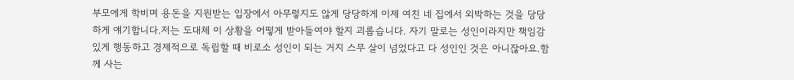부모에게 학비며 용돈을 지원받는 입장에서 아무렇지도 않게 당당하게 이제 여친 네 집에서 외박하는 것을 당당하게 얘기합니다.저는 도대체 이 상황을 어떻게 받아들여야 할지 괴롭습니다. 자기 말로는 성인이라지만 책임감 있게 행동하고 경제적으로 독립할 때 비로소 성인이 되는 거지 스무 살이 넘었다고 다 성인인 것은 아니잖아요.함께 사는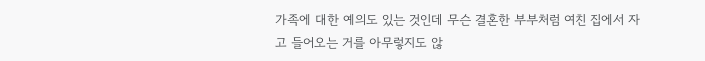가족에 대한 예의도 있는 것인데 무슨 결혼한 부부처럼 여친 집에서 자고 들어오는 거를 아무렇지도 않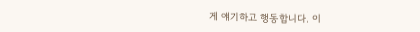게 얘기하고 행동합니다. 이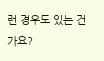런 경우도 있는 건가요?